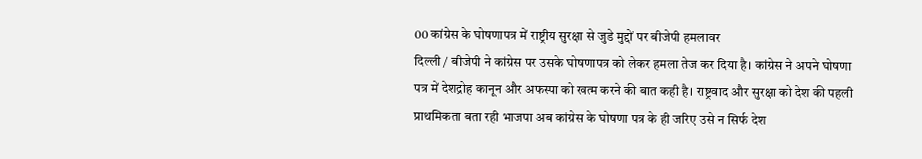00 कांग्रेस के घोषणापत्र में राष्ट्रीय सुरक्षा से जुडे मुद्दों पर बीजेपी हमलावर
दिल्ली / बीजेपी ने कांग्रेस पर उसके घोषणापत्र को लेकर हमला तेज कर दिया है। कांग्रेस ने अपने घोषणा पत्र में देशद्रोह कानून और अफस्पा को खत्म करने की बात कही है। राष्ट्रवाद और सुरक्षा को देश की पहली प्राथमिकता बता रही भाजपा अब कांग्रेस के घोषणा पत्र के ही जरिए उसे न सिर्फ देश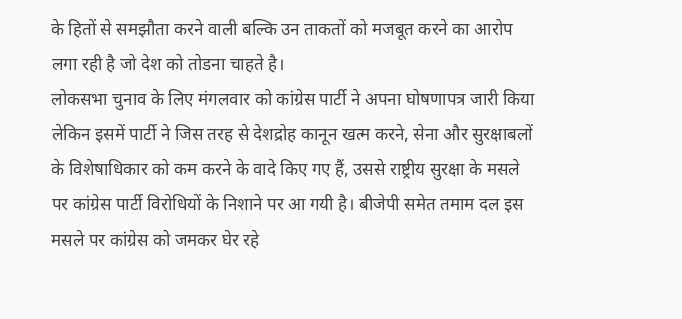के हितों से समझौता करने वाली बल्कि उन ताकतों को मजबूत करने का आरोप लगा रही है जो देश को तोडना चाहते है।
लोकसभा चुनाव के लिए मंगलवार को कांग्रेस पार्टी ने अपना घोषणापत्र जारी किया लेकिन इसमें पार्टी ने जिस तरह से देशद्रोह कानून खत्म करने, सेना और सुरक्षाबलों के विशेषाधिकार को कम करने के वादे किए गए हैं, उससे राष्ट्रीय सुरक्षा के मसले पर कांग्रेस पार्टी विरोधियों के निशाने पर आ गयी है। बीजेपी समेत तमाम दल इस मसले पर कांग्रेस को जमकर घेर रहे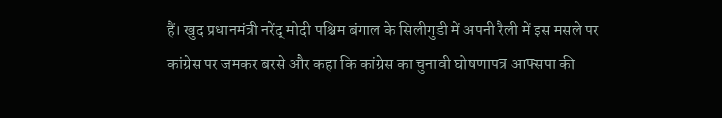हैं। खुद प्रधानमंत्री नरेंद् मोदी पश्चिम बंगाल के सिलीगुडी में अपनी रैली में इस मसले पर कांग्रेस पर जमकर बरसे और कहा कि कांग्रेस का चुनावी घोषणापत्र आफ्सपा की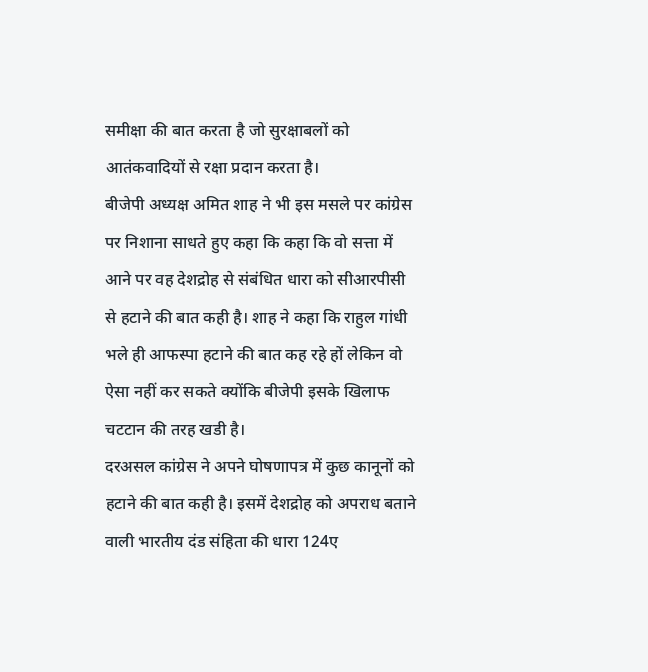समीक्षा की बात करता है जो सुरक्षाबलों को आतंकवादियों से रक्षा प्रदान करता है।
बीजेपी अध्यक्ष अमित शाह ने भी इस मसले पर कांग्रेस पर निशाना साधते हुए कहा कि कहा कि वो सत्ता में आने पर वह देशद्रोह से संबंधित धारा को सीआरपीसी से हटाने की बात कही है। शाह ने कहा कि राहुल गांधी भले ही आफस्पा हटाने की बात कह रहे हों लेकिन वो ऐसा नहीं कर सकते क्योंकि बीजेपी इसके खिलाफ चटटान की तरह खडी है।
दरअसल कांग्रेस ने अपने घोषणापत्र में कुछ कानूनों को हटाने की बात कही है। इसमें देशद्रोह को अपराध बताने वाली भारतीय दंड संहिता की धारा 124ए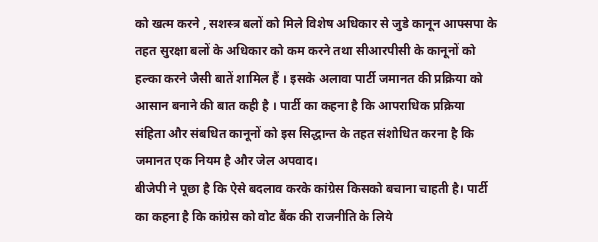को खत्म करने , सशस्त्र बलों को मिले विशेष अधिकार से जुडे कानून आफ्सपा के तहत सुरक्षा बलों के अधिकार को कम करने तथा सीआरपीसी के कानूनों को हल्का करने जैसी बातें शामिल हैं । इसके अलावा पार्टी जमानत की प्रक्रिया को आसान बनाने की बात कही है । पार्टी का कहना है कि आपराधिक प्रक्रिया संहिता और संबधित कानूनों को इस सिद्धान्त के तहत संशोधित करना है कि जमानत एक नियम है और जेल अपवाद।
बीजेपी ने पूछा है कि ऐसे बदलाव करके कांग्रेस किसको बचाना चाहती है। पार्टी का कहना है कि कांग्रेस को वोट बैंक की राजनीति के लिये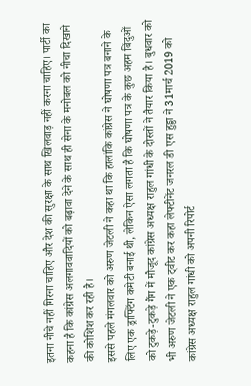इतना नीचे नहीं गिरना चाहिए और देश की सुरक्षा के साथ खिलवाड़ नहीं करना चाहिए। पार्टी का कहना है कि कांग्रेस अलगाववादियों को बढ़ावा देने के साथ ही सेना के मनोबल को नीचा दिखाने की कोशिश कर रही है।
इससे पहले मंगलवार को अरुण जेटली ने कहा था कि हालांकि कांग्रेस ने घोषणा पत्र बनाने के लिए एक ड्राफ्टिंग कमेटी बनाई थी, लेकिन ऐसा लगता है कि घोषणा पत्र के कुछ अहम बिंदुओं को टुकड़े-टुकड़े गैंग में मौजूद कांग्रेस अध्यक्ष राहुल गांधी के दोस्तों ने तैयार किया है। बुधवार को भी अरुण जेटली ने एक ट्वीट कर कहा लेफ्टीनेंट जनरल डी एस हुड्डा ने 31मार्च 2019 को कांग्रेस अध्यक्ष राहुल गांधी को अपनी रिपोर्ट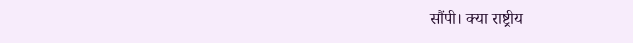सौंपी। क्या राष्ट्रीय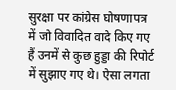सुरक्षा पर कांग्रेस घोषणापत्र में जो विवादित वादे किए गए हैं उनमें से कुछ हुड्डा की रिपोर्ट में सुझाए गए थे। ऐसा लगता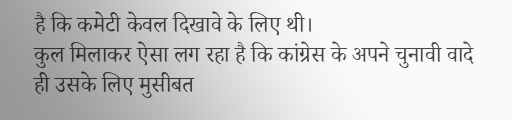है कि कमेटी केवल दिखावे के लिए थी।
कुल मिलाकर ऐसा लग रहा है कि कांग्रेस के अपने चुनावी वादे ही उसके लिए मुसीबत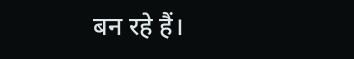बन रहे हैं।